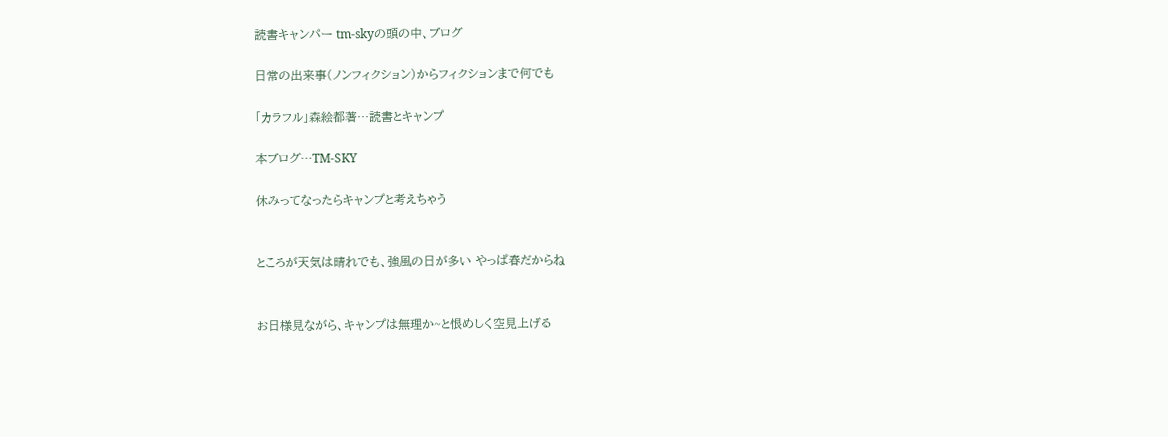読書キャンパー tm-skyの頭の中、ブログ

日常の出来事(ノンフィクション)からフィクションまで何でも

「カラフル」森絵都著…読書とキャンプ

本ブログ…TM-SKY

休みってなったらキャンプと考えちゃう


ところが天気は晴れでも、強風の日が多い やっぱ春だからね


お日様見ながら、キャンプは無理か~と恨めしく空見上げる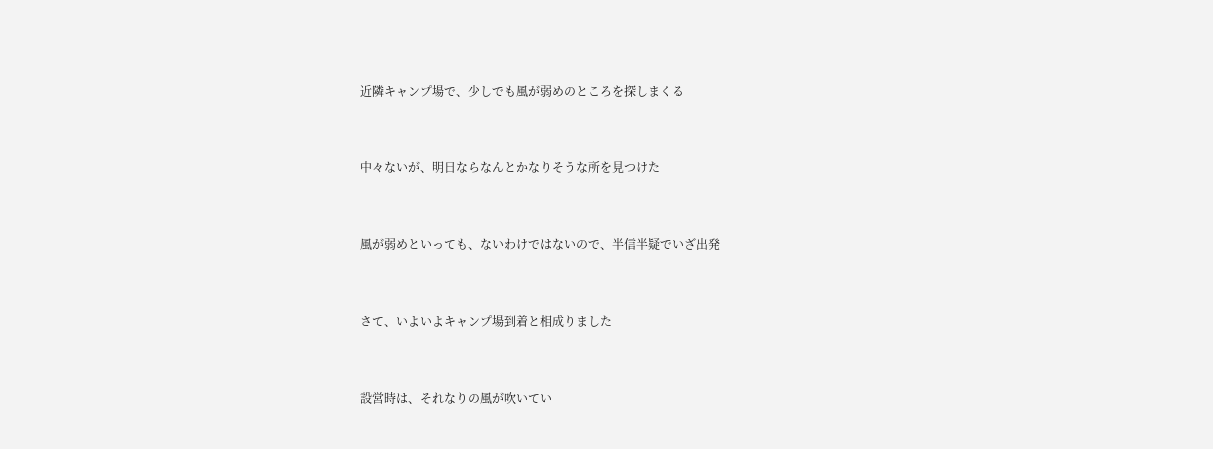近隣キャンプ場で、少しでも風が弱めのところを探しまくる


中々ないが、明日ならなんとかなりそうな所を見つけた


風が弱めといっても、ないわけではないので、半信半疑でいざ出発


さて、いよいよキャンプ場到着と相成りました


設営時は、それなりの風が吹いてい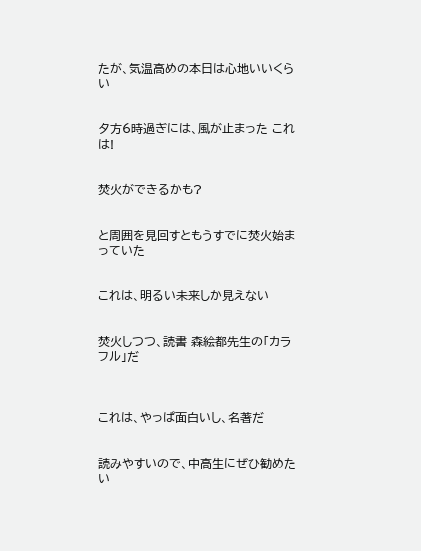たが、気温高めの本日は心地いいくらい


夕方6時過ぎには、風が止まった これは!


焚火ができるかも?


と周囲を見回すともうすでに焚火始まっていた


これは、明るい未来しか見えない


焚火しつつ、読書 森絵都先生の「カラフル」だ



これは、やっぱ面白いし、名著だ


読みやすいので、中高生にぜひ勧めたい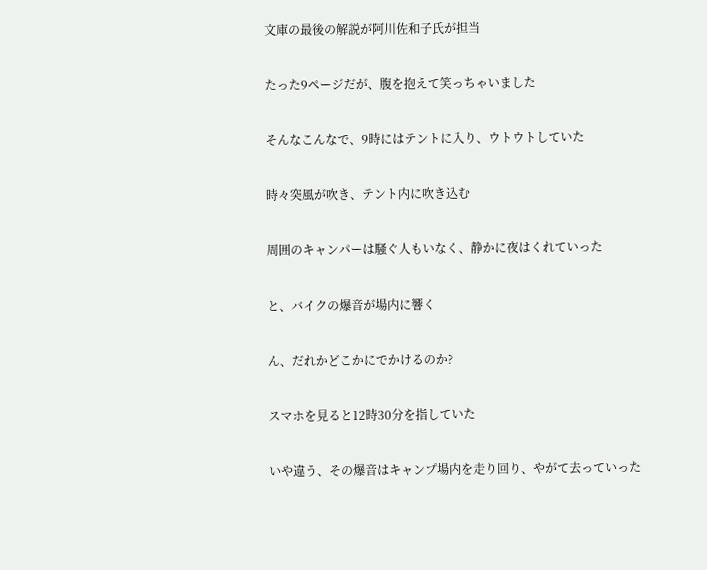文庫の最後の解説が阿川佐和子氏が担当


たった9ページだが、腹を抱えて笑っちゃいました


そんなこんなで、9時にはテントに入り、ウトウトしていた


時々突風が吹き、テント内に吹き込む


周囲のキャンパーは騒ぐ人もいなく、静かに夜はくれていった


と、バイクの爆音が場内に響く


ん、だれかどこかにでかけるのか?


スマホを見ると12時30分を指していた


いや違う、その爆音はキャンプ場内を走り回り、やがて去っていった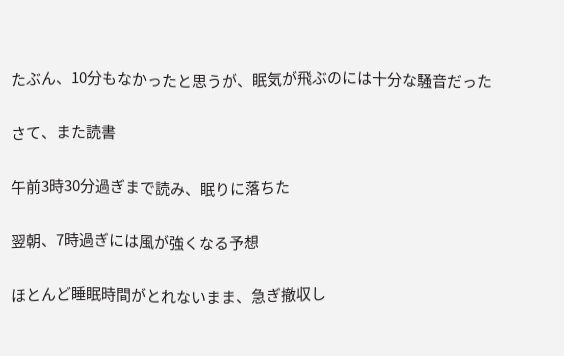たぶん、10分もなかったと思うが、眠気が飛ぶのには十分な騒音だった


さて、また読書


午前3時30分過ぎまで読み、眠りに落ちた


翌朝、7時過ぎには風が強くなる予想


ほとんど睡眠時間がとれないまま、急ぎ撤収し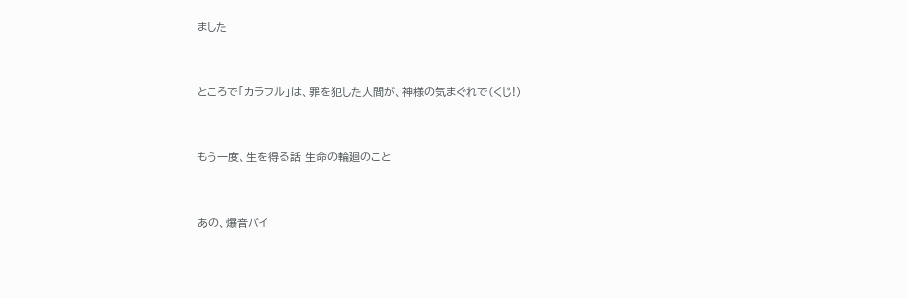ました


ところで「カラフル」は、罪を犯した人間が、神様の気まぐれで(くじ!)


もう一度、生を得る話 生命の輪廻のこと


あの、爆音バイ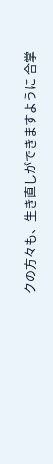クの方々も、生き直しができますように 合掌